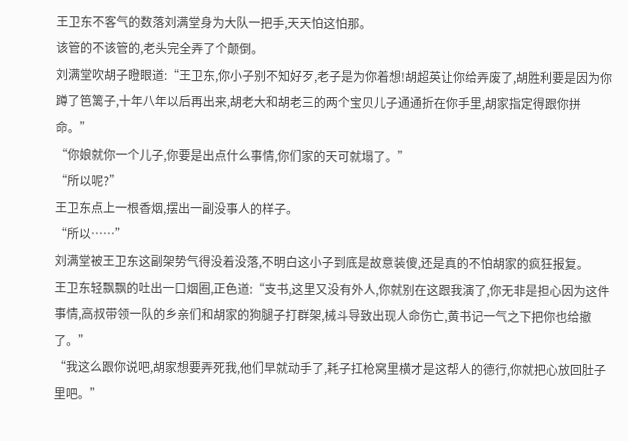王卫东不客气的数落刘满堂身为大队一把手,天天怕这怕那。
该管的不该管的,老头完全弄了个颠倒。
刘满堂吹胡子瞪眼道:“王卫东,你小子别不知好歹,老子是为你着想!胡超英让你给弄废了,胡胜利要是因为你蹲了笆篱子,十年八年以后再出来,胡老大和胡老三的两个宝贝儿子通通折在你手里,胡家指定得跟你拼命。”
“你娘就你一个儿子,你要是出点什么事情,你们家的天可就塌了。”
“所以呢?”
王卫东点上一根香烟,摆出一副没事人的样子。
“所以……”
刘满堂被王卫东这副架势气得没着没落,不明白这小子到底是故意装傻,还是真的不怕胡家的疯狂报复。
王卫东轻飘飘的吐出一口烟圈,正色道:“支书,这里又没有外人,你就别在这跟我演了,你无非是担心因为这件事情,高叔带领一队的乡亲们和胡家的狗腿子打群架,械斗导致出现人命伤亡,黄书记一气之下把你也给撤了。”
“我这么跟你说吧,胡家想要弄死我,他们早就动手了,耗子扛枪窝里横才是这帮人的德行,你就把心放回肚子里吧。”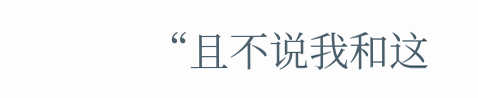“且不说我和这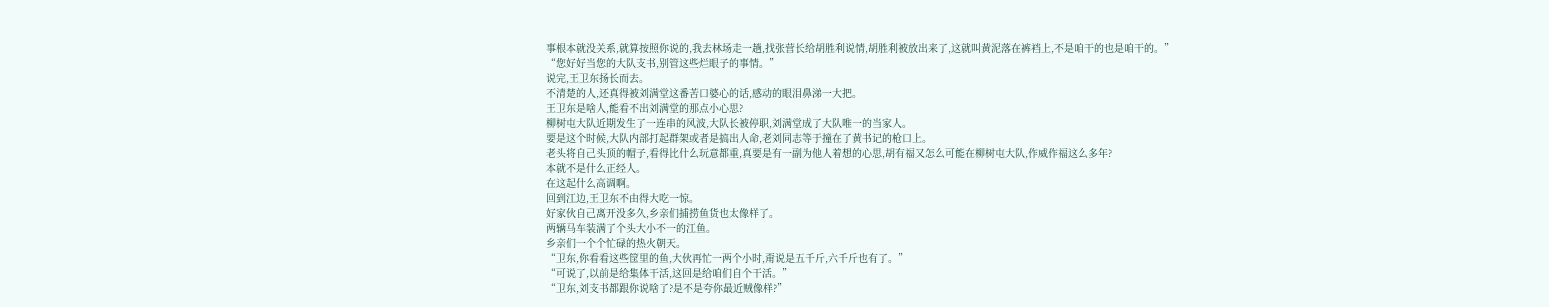事根本就没关系,就算按照你说的,我去林场走一趟,找张营长给胡胜利说情,胡胜利被放出来了,这就叫黄泥落在裤裆上,不是咱干的也是咱干的。”
“您好好当您的大队支书,别管这些烂眼子的事情。”
说完,王卫东扬长而去。
不清楚的人,还真得被刘满堂这番苦口婆心的话,感动的眼泪鼻涕一大把。
王卫东是啥人,能看不出刘满堂的那点小心思?
柳树屯大队近期发生了一连串的风波,大队长被停职,刘满堂成了大队唯一的当家人。
要是这个时候,大队内部打起群架或者是搞出人命,老刘同志等于撞在了黄书记的枪口上。
老头将自己头顶的帽子,看得比什么玩意都重,真要是有一副为他人着想的心思,胡有福又怎么可能在柳树屯大队,作威作福这么多年?
本就不是什么正经人。
在这起什么高调啊。
回到江边,王卫东不由得大吃一惊。
好家伙自己离开没多久,乡亲们捕捞鱼货也太像样了。
两辆马车装满了个头大小不一的江鱼。
乡亲们一个个忙碌的热火朝天。
“卫东,你看看这些筐里的鱼,大伙再忙一两个小时,甭说是五千斤,六千斤也有了。”
“可说了,以前是给集体干活,这回是给咱们自个干活。”
“卫东,刘支书都跟你说啥了?是不是夸你最近贼像样?”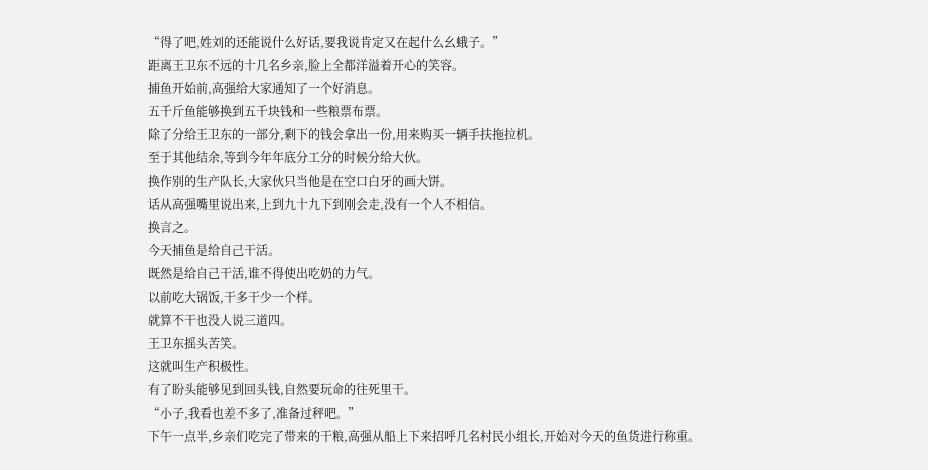“得了吧,姓刘的还能说什么好话,要我说肯定又在起什么幺蛾子。”
距离王卫东不远的十几名乡亲,脸上全都洋溢着开心的笑容。
捕鱼开始前,高强给大家通知了一个好消息。
五千斤鱼能够换到五千块钱和一些粮票布票。
除了分给王卫东的一部分,剩下的钱会拿出一份,用来购买一辆手扶拖拉机。
至于其他结余,等到今年年底分工分的时候分给大伙。
换作别的生产队长,大家伙只当他是在空口白牙的画大饼。
话从高强嘴里说出来,上到九十九下到刚会走,没有一个人不相信。
换言之。
今天捕鱼是给自己干活。
既然是给自己干活,谁不得使出吃奶的力气。
以前吃大锅饭,干多干少一个样。
就算不干也没人说三道四。
王卫东摇头苦笑。
这就叫生产积极性。
有了盼头能够见到回头钱,自然要玩命的往死里干。
“小子,我看也差不多了,准备过秤吧。”
下午一点半,乡亲们吃完了带来的干粮,高强从船上下来招呼几名村民小组长,开始对今天的鱼货进行称重。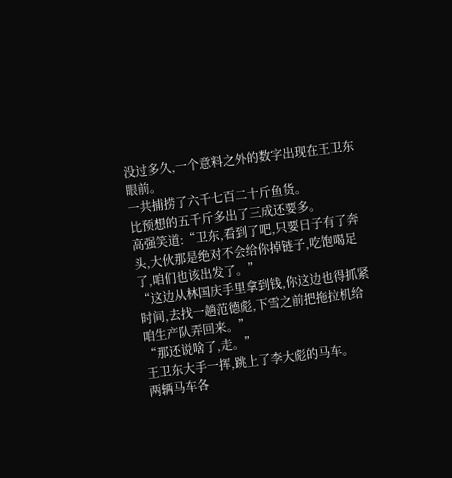没过多久,一个意料之外的数字出现在王卫东眼前。
一共捕捞了六千七百二十斤鱼货。
比预想的五千斤多出了三成还要多。
高强笑道:“卫东,看到了吧,只要日子有了奔头,大伙那是绝对不会给你掉链子,吃饱喝足了,咱们也该出发了。”
“这边从林国庆手里拿到钱,你这边也得抓紧时间,去找一趟范德彪,下雪之前把拖拉机给咱生产队弄回来。”
“那还说啥了,走。”
王卫东大手一挥,跳上了李大彪的马车。
两辆马车各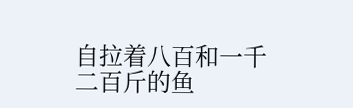自拉着八百和一千二百斤的鱼